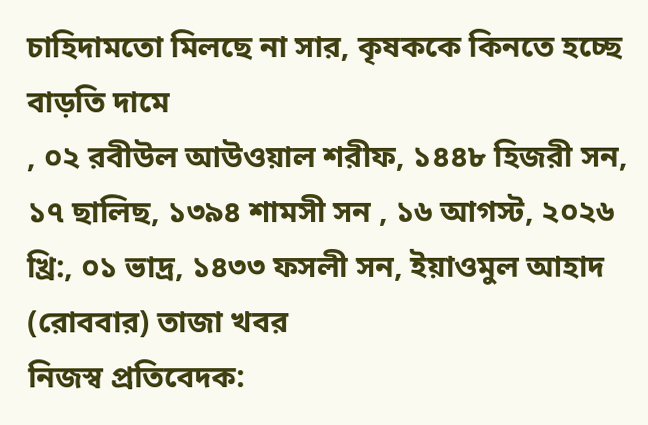চাহিদামতো মিলছে না সার, কৃষককে কিনতে হচ্ছে বাড়তি দামে
, ০২ রবীউল আউওয়াল শরীফ, ১৪৪৮ হিজরী সন, ১৭ ছালিছ, ১৩৯৪ শামসী সন , ১৬ আগস্ট, ২০২৬ খ্রি:, ০১ ভাদ্র, ১৪৩৩ ফসলী সন, ইয়াওমুল আহাদ (রোববার) তাজা খবর
নিজস্ব প্রতিবেদক: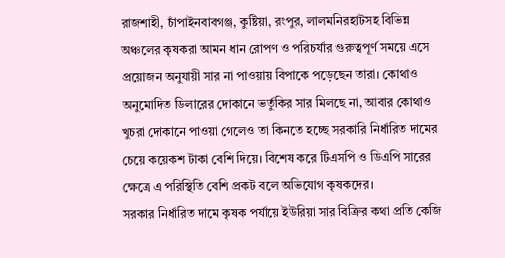রাজশাহী, চাঁপাইনবাবগঞ্জ, কুষ্টিয়া, রংপুর, লালমনিরহাটসহ বিভিন্ন অঞ্চলের কৃষকরা আমন ধান রোপণ ও পরিচর্যার গুরুত্বপূর্ণ সময়ে এসে প্রয়োজন অনুযায়ী সার না পাওয়ায় বিপাকে পড়েছেন তারা। কোথাও অনুমোদিত ডিলারের দোকানে ভর্তুকির সার মিলছে না, আবার কোথাও খুচরা দোকানে পাওয়া গেলেও তা কিনতে হচ্ছে সরকারি নির্ধারিত দামের চেয়ে কয়েকশ টাকা বেশি দিয়ে। বিশেষ করে টিএসপি ও ডিএপি সারের ক্ষেত্রে এ পরিস্থিতি বেশি প্রকট বলে অভিযোগ কৃষকদের।
সরকার নির্ধারিত দামে কৃষক পর্যায়ে ইউরিয়া সার বিক্রির কথা প্রতি কেজি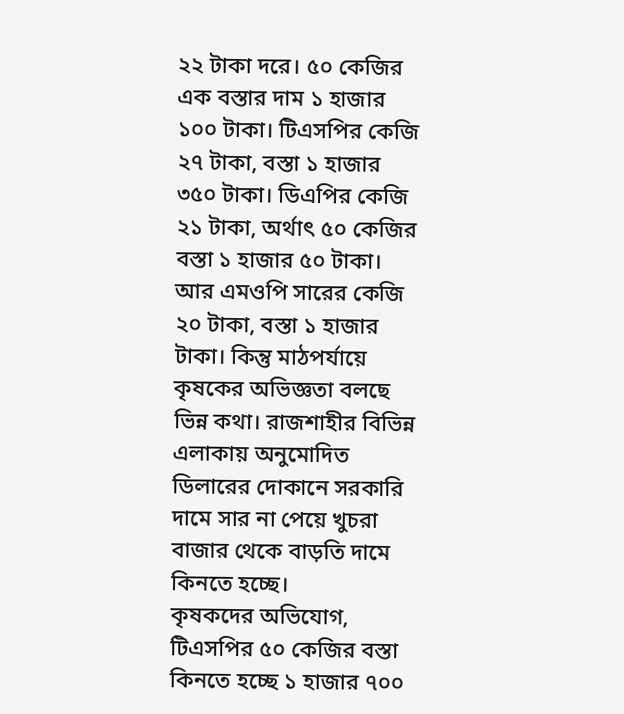২২ টাকা দরে। ৫০ কেজির এক বস্তার দাম ১ হাজার ১০০ টাকা। টিএসপির কেজি ২৭ টাকা, বস্তা ১ হাজার ৩৫০ টাকা। ডিএপির কেজি ২১ টাকা, অর্থাৎ ৫০ কেজির বস্তা ১ হাজার ৫০ টাকা। আর এমওপি সারের কেজি ২০ টাকা, বস্তা ১ হাজার টাকা। কিন্তু মাঠপর্যায়ে কৃষকের অভিজ্ঞতা বলছে ভিন্ন কথা। রাজশাহীর বিভিন্ন এলাকায় অনুমোদিত ডিলারের দোকানে সরকারি দামে সার না পেয়ে খুচরা বাজার থেকে বাড়তি দামে কিনতে হচ্ছে।
কৃষকদের অভিযোগ, টিএসপির ৫০ কেজির বস্তা কিনতে হচ্ছে ১ হাজার ৭০০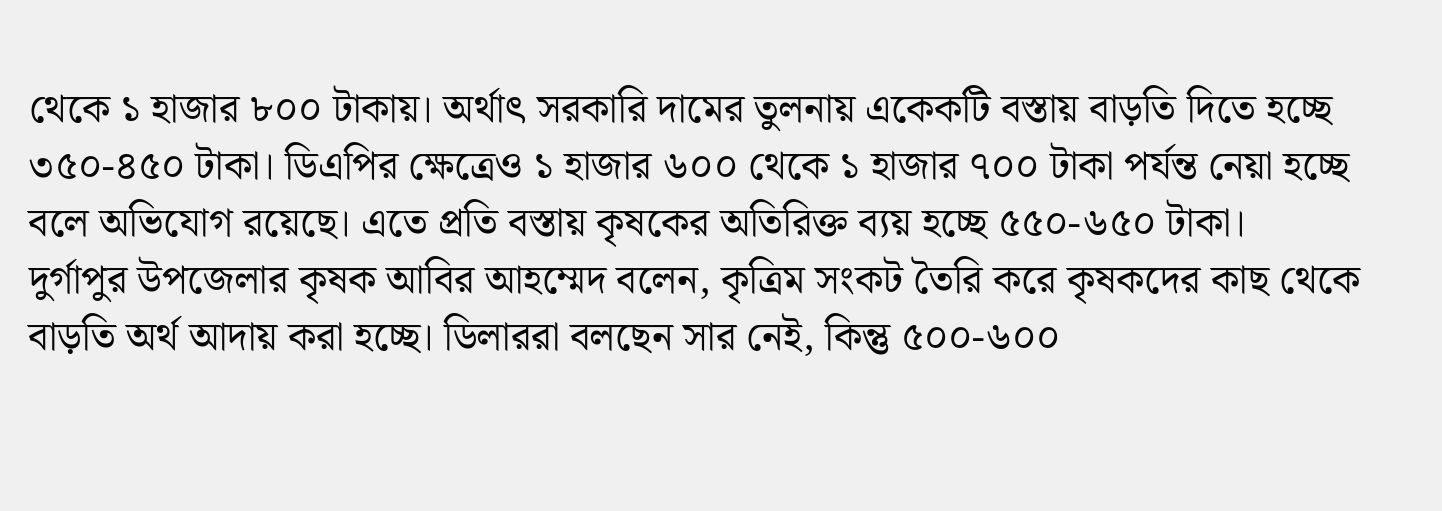থেকে ১ হাজার ৮০০ টাকায়। অর্থাৎ সরকারি দামের তুলনায় একেকটি বস্তায় বাড়তি দিতে হচ্ছে ৩৫০-৪৫০ টাকা। ডিএপির ক্ষেত্রেও ১ হাজার ৬০০ থেকে ১ হাজার ৭০০ টাকা পর্যন্ত নেয়া হচ্ছে বলে অভিযোগ রয়েছে। এতে প্রতি বস্তায় কৃষকের অতিরিক্ত ব্যয় হচ্ছে ৫৫০-৬৫০ টাকা।
দুর্গাপুর উপজেলার কৃষক আবির আহম্মেদ বলেন, কৃত্রিম সংকট তৈরি করে কৃষকদের কাছ থেকে বাড়তি অর্থ আদায় করা হচ্ছে। ডিলাররা বলছেন সার নেই, কিন্তু ৫০০-৬০০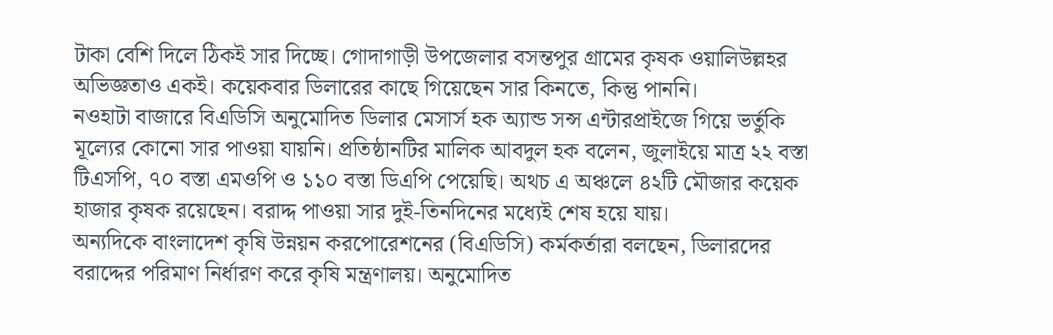টাকা বেশি দিলে ঠিকই সার দিচ্ছে। গোদাগাড়ী উপজেলার বসন্তপুর গ্রামের কৃষক ওয়ালিউল্লহর অভিজ্ঞতাও একই। কয়েকবার ডিলারের কাছে গিয়েছেন সার কিনতে, কিন্তু পাননি।
নওহাটা বাজারে বিএডিসি অনুমোদিত ডিলার মেসার্স হক অ্যান্ড সন্স এন্টারপ্রাইজে গিয়ে ভর্তুকি মূল্যের কোনো সার পাওয়া যায়নি। প্রতিষ্ঠানটির মালিক আবদুল হক বলেন, জুলাইয়ে মাত্র ২২ বস্তা টিএসপি, ৭০ বস্তা এমওপি ও ১১০ বস্তা ডিএপি পেয়েছি। অথচ এ অঞ্চলে ৪২টি মৌজার কয়েক হাজার কৃষক রয়েছেন। বরাদ্দ পাওয়া সার দুই-তিনদিনের মধ্যেই শেষ হয়ে যায়।
অন্যদিকে বাংলাদেশ কৃষি উন্নয়ন করপোরেশনের (বিএডিসি) কর্মকর্তারা বলছেন, ডিলারদের বরাদ্দের পরিমাণ নির্ধারণ করে কৃষি মন্ত্রণালয়। অনুমোদিত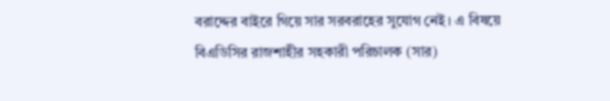বরাদ্দের বাইরে গিয়ে সার সরবরাহের সুযোগ নেই। এ বিষয়ে বিএডিসির রাজশাহীর সহকারী পরিচালক (সার)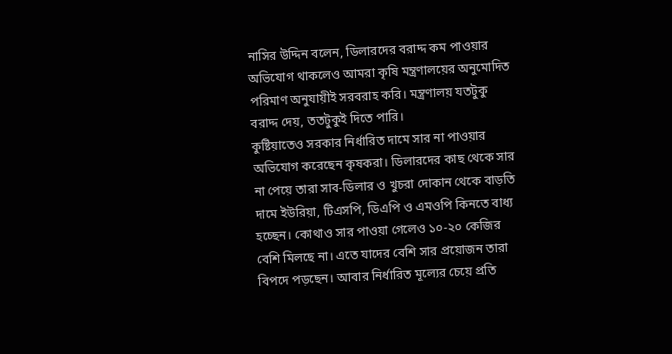নাসির উদ্দিন বলেন, ডিলারদের বরাদ্দ কম পাওয়ার অভিযোগ থাকলেও আমরা কৃষি মন্ত্রণালয়ের অনুমোদিত পরিমাণ অনুযায়ীই সরবরাহ করি। মন্ত্রণালয় যতটুকু বরাদ্দ দেয়, ততটুকুই দিতে পারি।
কুষ্টিয়াতেও সরকার নির্ধারিত দামে সার না পাওয়ার অভিযোগ করেছেন কৃষকরা। ডিলারদের কাছ থেকে সার না পেয়ে তারা সাব-ডিলার ও খুচরা দোকান থেকে বাড়তি দামে ইউরিয়া, টিএসপি, ডিএপি ও এমওপি কিনতে বাধ্য হচ্ছেন। কোথাও সার পাওয়া গেলেও ১০-২০ কেজির বেশি মিলছে না। এতে যাদের বেশি সার প্রয়োজন তারা বিপদে পড়ছেন। আবার নির্ধারিত মূল্যের চেয়ে প্রতি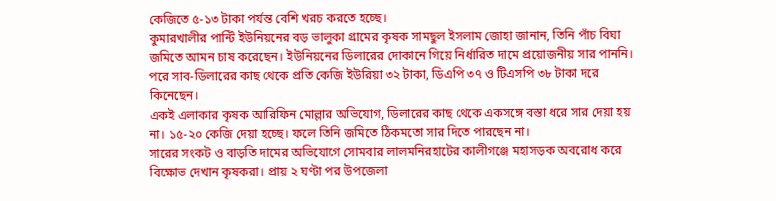কেজিতে ৫-১৩ টাকা পর্যন্ত বেশি খরচ করতে হচ্ছে।
কুমারখালীর পান্টি ইউনিয়নের বড় ভালুকা গ্রামের কৃষক সামছুল ইসলাম জোহা জানান, তিনি পাঁচ বিঘা জমিতে আমন চাষ করেছেন। ইউনিয়নের ডিলারের দোকানে গিয়ে নির্ধারিত দামে প্রয়োজনীয় সার পাননি। পরে সাব-ডিলারের কাছ থেকে প্রতি কেজি ইউরিয়া ৩২ টাকা, ডিএপি ৩৭ ও টিএসপি ৩৮ টাকা দরে কিনেছেন।
একই এলাকার কৃষক আরিফিন মোল্লার অভিযোগ, ডিলারের কাছ থেকে একসঙ্গে বস্তা ধরে সার দেয়া হয় না। ১৫-২০ কেজি দেয়া হচ্ছে। ফলে তিনি জমিতে ঠিকমতো সার দিতে পারছেন না।
সারের সংকট ও বাড়তি দামের অভিযোগে সোমবার লালমনিরহাটের কালীগঞ্জে মহাসড়ক অবরোধ করে বিক্ষোভ দেখান কৃষকরা। প্রায় ২ ঘণ্টা পর উপজেলা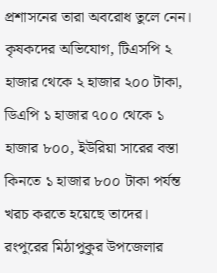প্রশাসনের তারা অবরোধ তুলে নেন। কৃষকদের অভিযোগ, টিএসপি ২ হাজার থেকে ২ হাজার ২০০ টাকা, ডিএপি ১ হাজার ৭০০ থেকে ১ হাজার ৮০০, ইউরিয়া সারের বস্তা কিনতে ১ হাজার ৮০০ টাকা পর্যন্ত খরচ করতে হয়েছে তাদের।
রংপুরের মিঠাপুকুর উপজেলার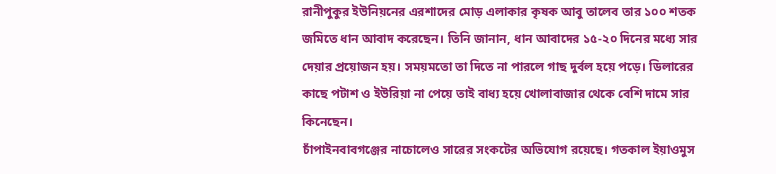রানীপুকুর ইউনিয়নের এরশাদের মোড় এলাকার কৃষক আবু তালেব তার ১০০ শতক জমিতে ধান আবাদ করেছেন। তিনি জানান, ধান আবাদের ১৫-২০ দিনের মধ্যে সার দেয়ার প্রয়োজন হয়। সময়মতো তা দিতে না পারলে গাছ দুর্বল হয়ে পড়ে। ডিলারের কাছে পটাশ ও ইউরিয়া না পেয়ে তাই বাধ্য হয়ে খোলাবাজার থেকে বেশি দামে সার কিনেছেন।
চাঁপাইনবাবগঞ্জের নাচোলেও সারের সংকটের অভিযোগ রয়েছে। গতকাল ইয়াওমুস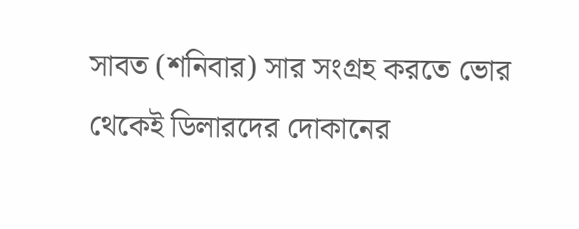সাবত (শনিবার) সার সংগ্রহ করতে ভোর থেকেই ডিলারদের দোকানের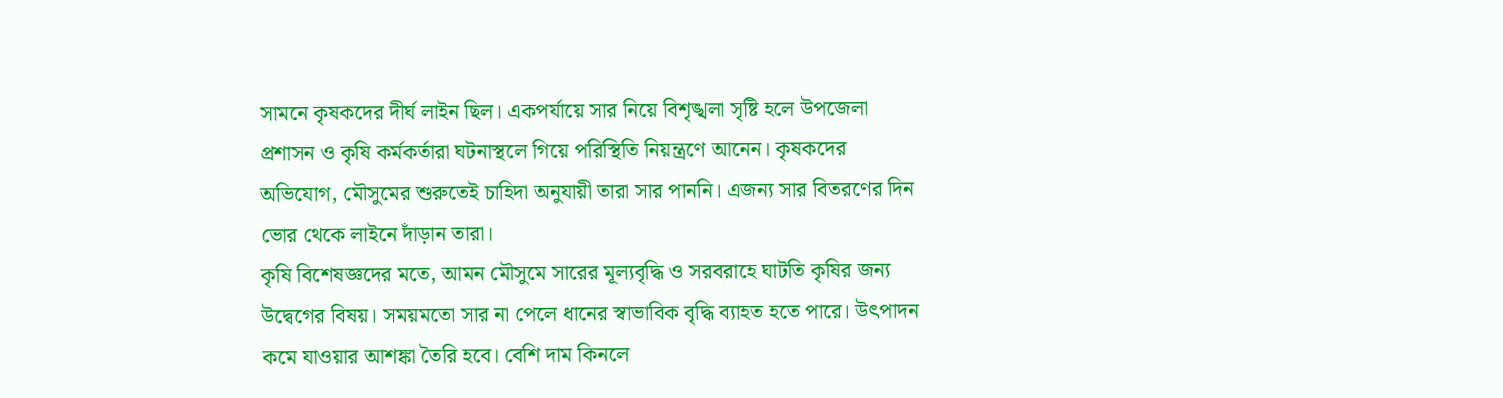সামনে কৃষকদের দীর্ঘ লাইন ছিল। একপর্যায়ে সার নিয়ে বিশৃঙ্খলা সৃষ্টি হলে উপজেলা প্রশাসন ও কৃষি কর্মকর্তারা ঘটনাস্থলে গিয়ে পরিস্থিতি নিয়ন্ত্রণে আনেন। কৃষকদের অভিযোগ, মৌসুমের শুরুতেই চাহিদা অনুযায়ী তারা সার পাননি। এজন্য সার বিতরণের দিন ভোর থেকে লাইনে দাঁড়ান তারা।
কৃষি বিশেষজ্ঞদের মতে, আমন মৌসুমে সারের মূল্যবৃদ্ধি ও সরবরাহে ঘাটতি কৃষির জন্য উদ্বেগের বিষয়। সময়মতো সার না পেলে ধানের স্বাভাবিক বৃদ্ধি ব্যাহত হতে পারে। উৎপাদন কমে যাওয়ার আশঙ্কা তৈরি হবে। বেশি দাম কিনলে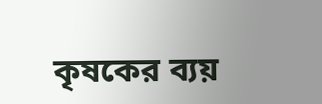কৃষকের ব্যয়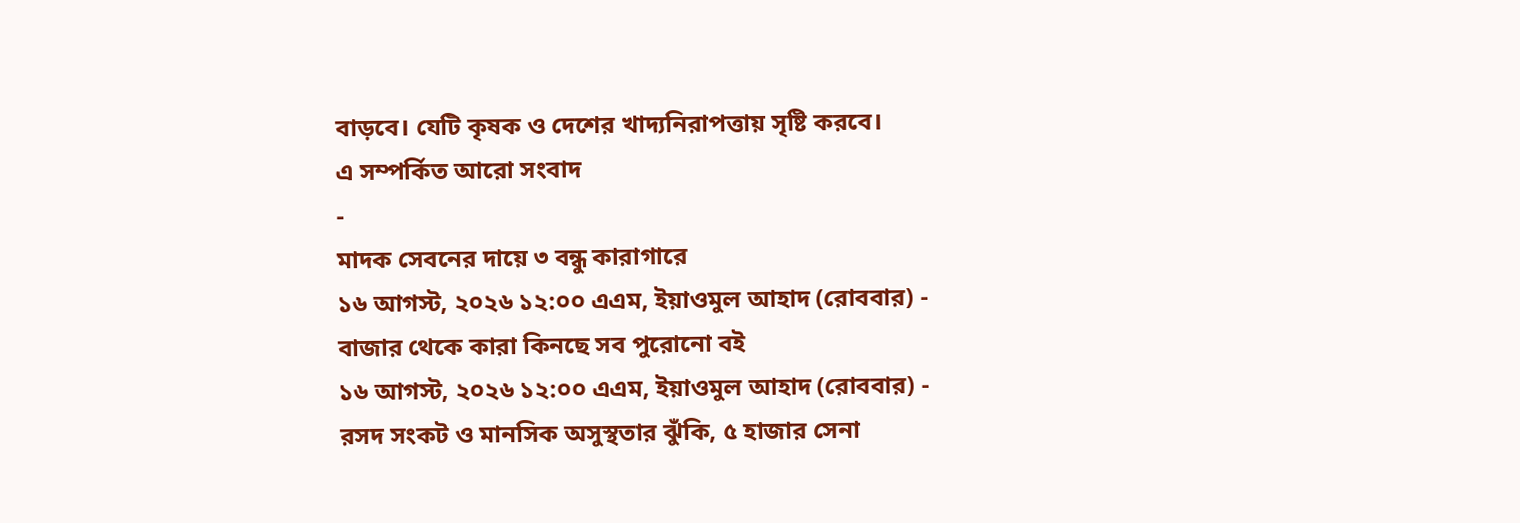বাড়বে। যেটি কৃষক ও দেশের খাদ্যনিরাপত্তায় সৃষ্টি করবে।
এ সম্পর্কিত আরো সংবাদ
-
মাদক সেবনের দায়ে ৩ বন্ধু কারাগারে
১৬ আগস্ট, ২০২৬ ১২:০০ এএম, ইয়াওমুল আহাদ (রোববার) -
বাজার থেকে কারা কিনছে সব পুরোনো বই
১৬ আগস্ট, ২০২৬ ১২:০০ এএম, ইয়াওমুল আহাদ (রোববার) -
রসদ সংকট ও মানসিক অসুস্থতার ঝুঁকি, ৫ হাজার সেনা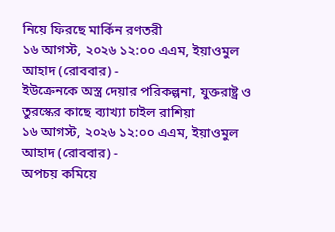নিয়ে ফিরছে মার্কিন রণতরী
১৬ আগস্ট, ২০২৬ ১২:০০ এএম, ইয়াওমুল আহাদ (রোববার) -
ইউক্রেনকে অস্ত্র দেয়ার পরিকল্পনা, যুক্তরাষ্ট্র ও তুরস্কের কাছে ব্যাখ্যা চাইল রাশিয়া
১৬ আগস্ট, ২০২৬ ১২:০০ এএম, ইয়াওমুল আহাদ (রোববার) -
অপচয় কমিয়ে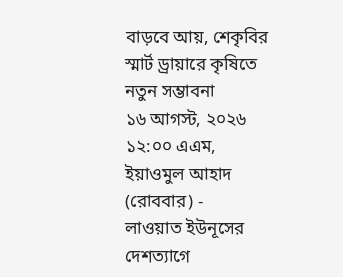বাড়বে আয়, শেকৃবির স্মার্ট ড্রায়ারে কৃষিতে নতুন সম্ভাবনা
১৬ আগস্ট, ২০২৬ ১২:০০ এএম, ইয়াওমুল আহাদ (রোববার) -
লাওয়াত ইউনূসের দেশত্যাগে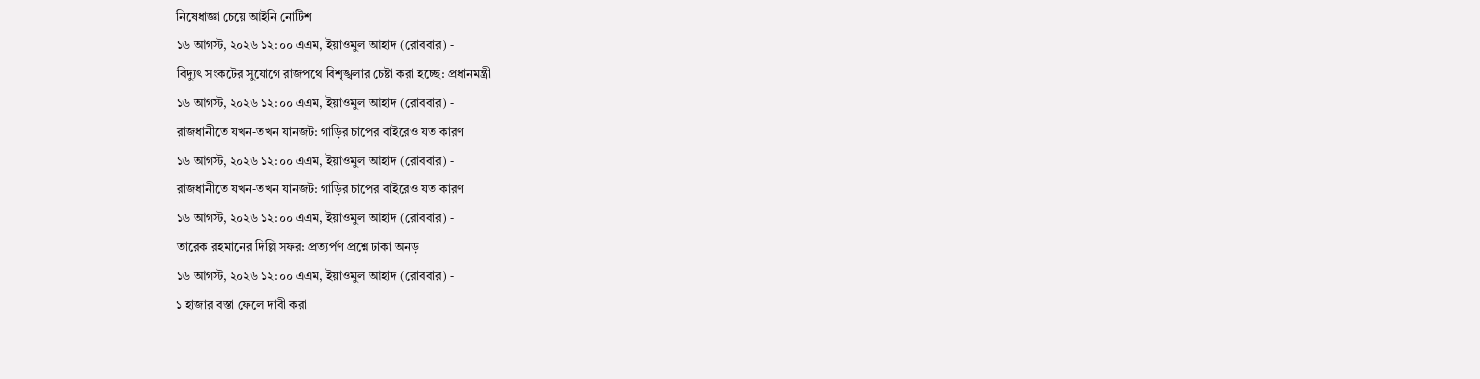নিষেধাজ্ঞা চেয়ে আইনি নোটিশ
১৬ আগস্ট, ২০২৬ ১২:০০ এএম, ইয়াওমুল আহাদ (রোববার) -
বিদ্যুৎ সংকটের সুযোগে রাজপথে বিশৃঙ্খলার চেষ্টা করা হচ্ছে: প্রধানমন্ত্রী
১৬ আগস্ট, ২০২৬ ১২:০০ এএম, ইয়াওমুল আহাদ (রোববার) -
রাজধানীতে যখন-তখন যানজট: গাড়ির চাপের বাইরেও যত কারণ
১৬ আগস্ট, ২০২৬ ১২:০০ এএম, ইয়াওমুল আহাদ (রোববার) -
রাজধানীতে যখন-তখন যানজট: গাড়ির চাপের বাইরেও যত কারণ
১৬ আগস্ট, ২০২৬ ১২:০০ এএম, ইয়াওমুল আহাদ (রোববার) -
তারেক রহমানের দিল্লি সফর: প্রত্যর্পণ প্রশ্নে ঢাকা অনড়
১৬ আগস্ট, ২০২৬ ১২:০০ এএম, ইয়াওমুল আহাদ (রোববার) -
১ হাজার বস্তা ফেলে দাবী করা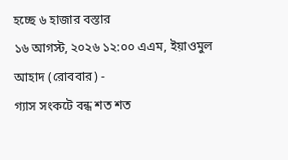হচ্ছে ৬ হাজার বস্তার
১৬ আগস্ট, ২০২৬ ১২:০০ এএম, ইয়াওমুল আহাদ (রোববার) -
গ্যাস সংকটে বন্ধ শত শত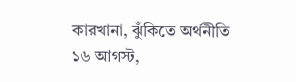কারখানা, ঝুঁকিতে অর্থনীতি
১৬ আগস্ট,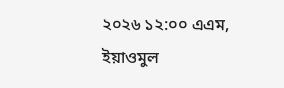২০২৬ ১২:০০ এএম, ইয়াওমুল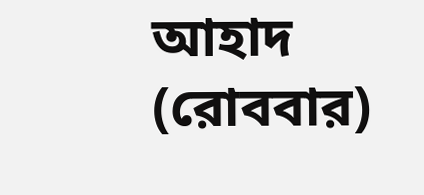আহাদ (রোববার)